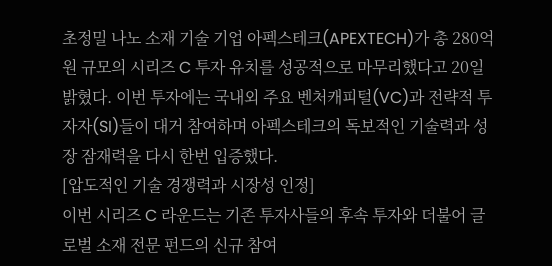초정밀 나노 소재 기술 기업 아펙스테크(APEXTECH)가 총 280억 원 규모의 시리즈 C 투자 유치를 성공적으로 마무리했다고 20일 밝혔다. 이번 투자에는 국내외 주요 벤처캐피털(VC)과 전략적 투자자(SI)들이 대거 참여하며 아펙스테크의 독보적인 기술력과 성장 잠재력을 다시 한번 입증했다.
[압도적인 기술 경쟁력과 시장성 인정]
이번 시리즈 C 라운드는 기존 투자사들의 후속 투자와 더불어 글로벌 소재 전문 펀드의 신규 참여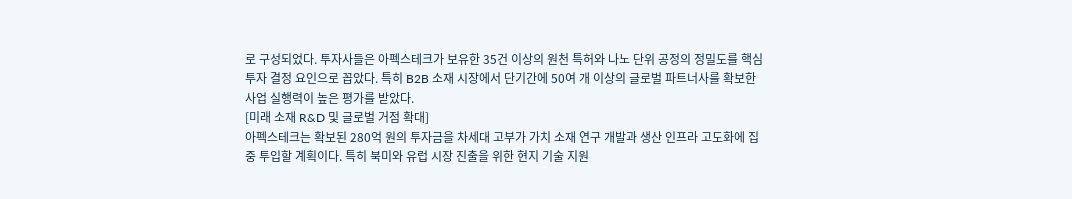로 구성되었다. 투자사들은 아펙스테크가 보유한 35건 이상의 원천 특허와 나노 단위 공정의 정밀도를 핵심 투자 결정 요인으로 꼽았다. 특히 B2B 소재 시장에서 단기간에 50여 개 이상의 글로벌 파트너사를 확보한 사업 실행력이 높은 평가를 받았다.
[미래 소재 R&D 및 글로벌 거점 확대]
아펙스테크는 확보된 280억 원의 투자금을 차세대 고부가 가치 소재 연구 개발과 생산 인프라 고도화에 집중 투입할 계획이다. 특히 북미와 유럽 시장 진출을 위한 현지 기술 지원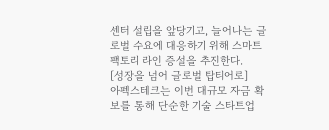센터 설립을 앞당기고, 늘어나는 글로벌 수요에 대응하기 위해 스마트 팩토리 라인 증설을 추진한다.
[성장을 넘어 글로벌 탑티어로]
아펙스테크는 이번 대규모 자금 확보를 통해 단순한 기술 스타트업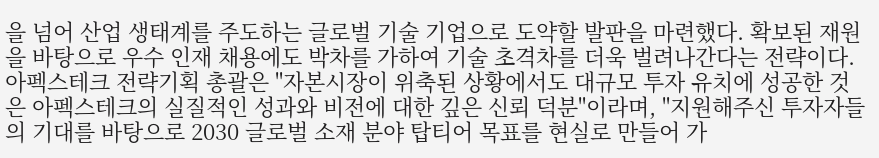을 넘어 산업 생태계를 주도하는 글로벌 기술 기업으로 도약할 발판을 마련했다. 확보된 재원을 바탕으로 우수 인재 채용에도 박차를 가하여 기술 초격차를 더욱 벌려나간다는 전략이다.
아펙스테크 전략기획 총괄은 "자본시장이 위축된 상황에서도 대규모 투자 유치에 성공한 것은 아펙스테크의 실질적인 성과와 비전에 대한 깊은 신뢰 덕분"이라며, "지원해주신 투자자들의 기대를 바탕으로 2030 글로벌 소재 분야 탑티어 목표를 현실로 만들어 가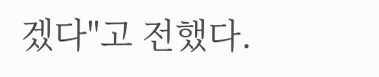겠다"고 전했다.